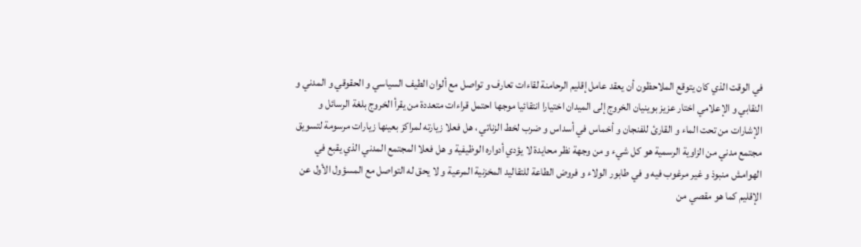في الوقت الذي كان يتوقع الملاحظون أن يعقد عامل إقليم الرحامنة لقاءات تعارف و تواصل مع ألوان الطيف السياسي و الحقوقي و المدني و النقابي و الإعلامي اختار عزيز بوينيان الخروج إلى الميدان اختيارا انتقائيا موجها احتمل قراءات متعددة من يقرأ الخروج بلغة الرسائل و الإشارات من تحت الماء و القارئ للفنجان و أخماس في أسداس و ضرب لخط الزناتي ، هل فعلا زيارته لمراكز بعينها زيارات مرسومة لتسويق مجتمع مدني من الزاوية الرسمية هو كل شيء و من وجهة نظر محايدة لا يؤدي أدواره الوظيفية و هل فعلا المجتمع المدني الذي يقبع في الهوامش منبوذ و غير مرغوب فيه و في طابور الولاء و فروض الطاعة للتقاليد المخزنية المرعية و لا يحق له التواصل مع المسؤول الأول عن الإقليم كما هو مقصي من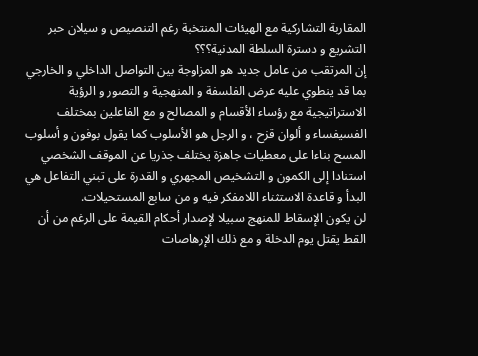المقاربة التشاركية مع الهيئات المنتخبة رغم التنصيص و سيلان حبر التشريع و دسترة السلطة المدنية؟؟؟
إن المرتقب من عامل جديد هو المزاوجة بين التواصل الداخلي و الخارجي بما قد ينطوي عليه عرض الفلسفة و المنهجية و التصور و الرؤية الاستراتيجية مع رؤساء الأقسام و المصالح و مع الفاعلين بمختلف الفسيفساء و ألوان قزح ، و الرجل هو الأسلوب كما يقول بوفون و أسلوب المسح بناءا على معطيات جاهزة يختلف جذريا عن الموقف الشخصي استنادا إلى الكمون و التشخيص المجهري و القدرة على تبني التفاعل هي البدأ و قاعدة الاستثناء اللامفكر فيه و من سابع المستحيلات.
لن يكون الإسقاط للمنهج سبيلا لإصدار أحكام القيمة على الرغم من أن القط يقتل يوم الدخلة و مع ذلك الإرهاصات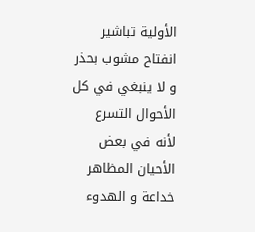الأولية تباشير انفتاح مشوب بحذر و لا ينبغي في كل الأحوال التسرع لأنه في بعض الأحيان المظاهر خداعة و الهدوء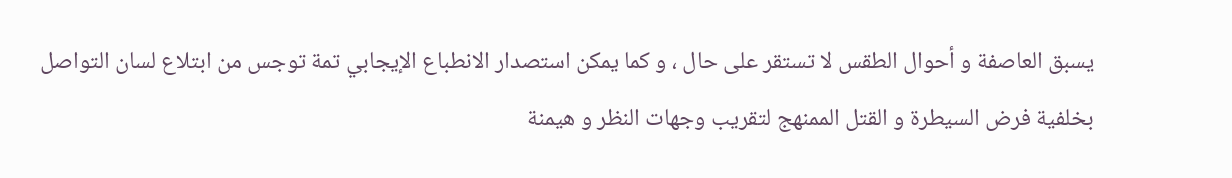يسبق العاصفة و أحوال الطقس لا تستقر على حال ، و كما يمكن استصدار الانطباع الإيجابي تمة توجس من ابتلاع لسان التواصل بخلفية فرض السيطرة و القتل الممنهج لتقريب وجهات النظر و هيمنة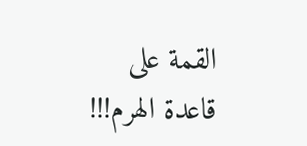القمة على قاعدة الهرم!!!